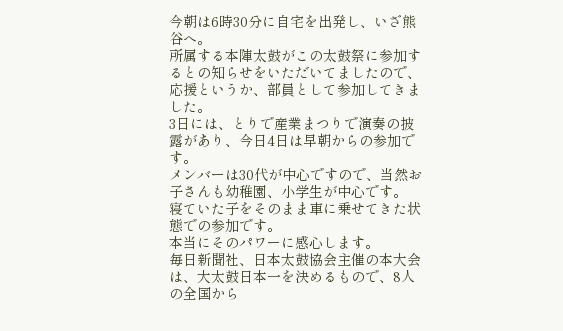今朝は6時30分に自宅を出発し、いざ熊谷へ。
所属する本陣太鼓がこの太鼓祭に参加するとの知らせをいただいてましたので、応援というか、部員として参加してきました。
3日には、とりで産業まつりで演奏の披露があり、今日4日は早朝からの参加です。
メンバーは30代が中心ですので、当然お子さんも幼稚園、小学生が中心です。
寝ていた子をそのまま車に乗せてきた状態での参加です。
本当にそのパワーに感心します。
毎日新聞社、日本太鼓協会主催の本大会は、大太鼓日本一を決めるもので、8人の全国から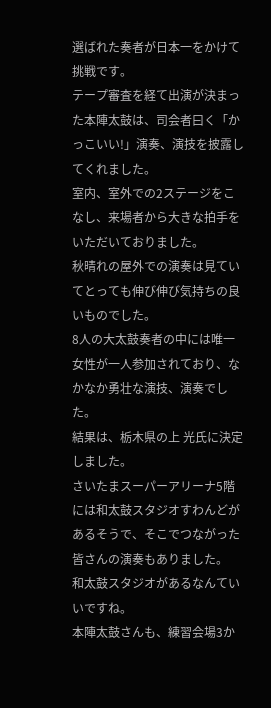選ばれた奏者が日本一をかけて挑戦です。
テープ審査を経て出演が決まった本陣太鼓は、司会者曰く「かっこいい!」演奏、演技を披露してくれました。
室内、室外での2ステージをこなし、来場者から大きな拍手をいただいておりました。
秋晴れの屋外での演奏は見ていてとっても伸び伸び気持ちの良いものでした。
8人の大太鼓奏者の中には唯一女性が一人参加されており、なかなか勇壮な演技、演奏でした。
結果は、栃木県の上 光氏に決定しました。
さいたまスーパーアリーナ5階には和太鼓スタジオすわんどがあるそうで、そこでつながった皆さんの演奏もありました。
和太鼓スタジオがあるなんていいですね。
本陣太鼓さんも、練習会場3か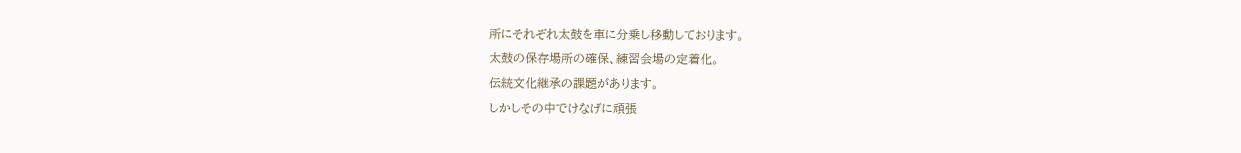所にそれぞれ太鼓を車に分乗し移動しております。
太鼓の保存場所の確保、練習会場の定着化。
伝統文化継承の課題があります。
しかしその中でけなげに頑張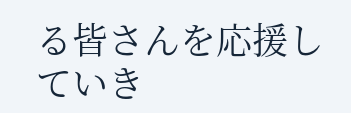る皆さんを応援していき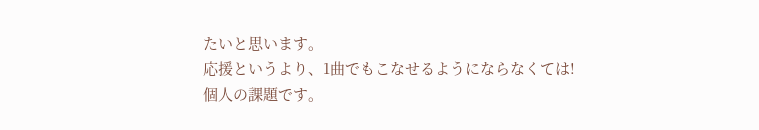たいと思います。
応援というより、1曲でもこなせるようにならなくては!
個人の課題です。